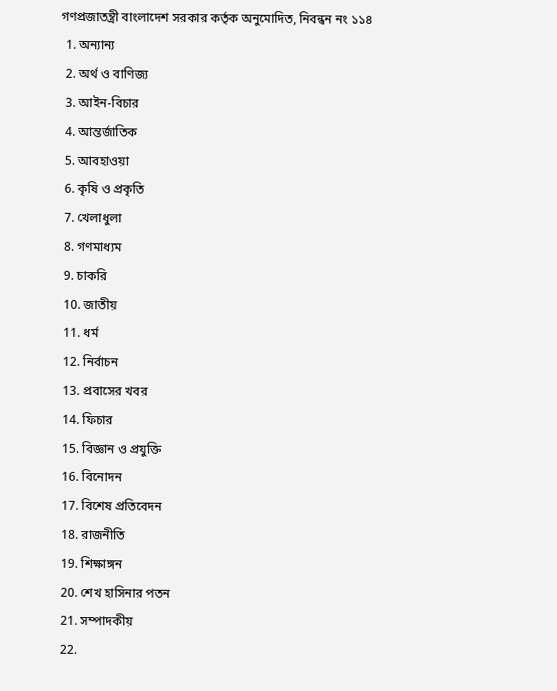গণপ্রজাতন্ত্রী বাংলাদেশ সরকার কর্তৃক অনুমোদিত, নিবন্ধন নং ১১৪
  1. অন্যান্য
  2. অর্থ ও বাণিজ্য
  3. আইন-বিচার
  4. আন্তর্জাতিক
  5. আবহাওয়া
  6. কৃষি ও প্রকৃতি
  7. খেলাধুলা
  8. গণমাধ্যম
  9. চাকরি
  10. জাতীয়
  11. ধর্ম
  12. নির্বাচন
  13. প্রবাসের খবর
  14. ফিচার
  15. বিজ্ঞান ও প্রযুক্তি
  16. বিনোদন
  17. বিশেষ প্রতিবেদন
  18. রাজনীতি
  19. শিক্ষাঙ্গন
  20. শেখ হাসিনার পতন
  21. সম্পাদকীয়
  22.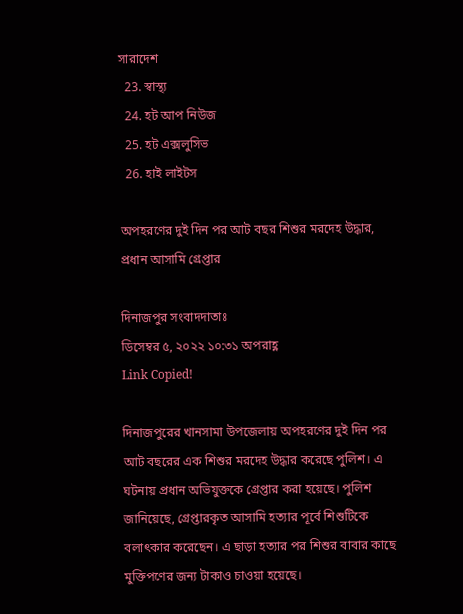সারাদেশ
  23. স্বাস্থ্য
  24. হট আপ নিউজ
  25. হট এক্সলুসিভ
  26. হাই লাইটস

অপহরণের দুই দিন পর আট বছর শিশুর মরদেহ উদ্ধার, প্রধান আসামি গ্রেপ্তার

দিনাজপুর সংবাদদাতাঃ
ডিসেম্বর ৫, ২০২২ ১০:৩১ অপরাহ্ণ
Link Copied!

দিনাজপুরের খানসামা উপজেলায় অপহরণের দুই দিন পর আট বছরের এক শিশুর মরদেহ উদ্ধার করেছে পুলিশ। এ ঘটনায় প্রধান অভিযুক্তকে গ্রেপ্তার করা হয়েছে। পুলিশ জানিয়েছে, গ্রেপ্তারকৃত আসামি হত্যার পূর্বে শিশুটিকে বলাৎকার করেছেন। এ ছাড়া হত্যার পর শিশুর বাবার কাছে মুক্তিপণের জন্য টাকাও চাওয়া হয়েছে।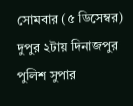সোমবার (৫ ডিসেম্বর) দুপুর ২টায় দিনাজপুর পুলিশ সুপার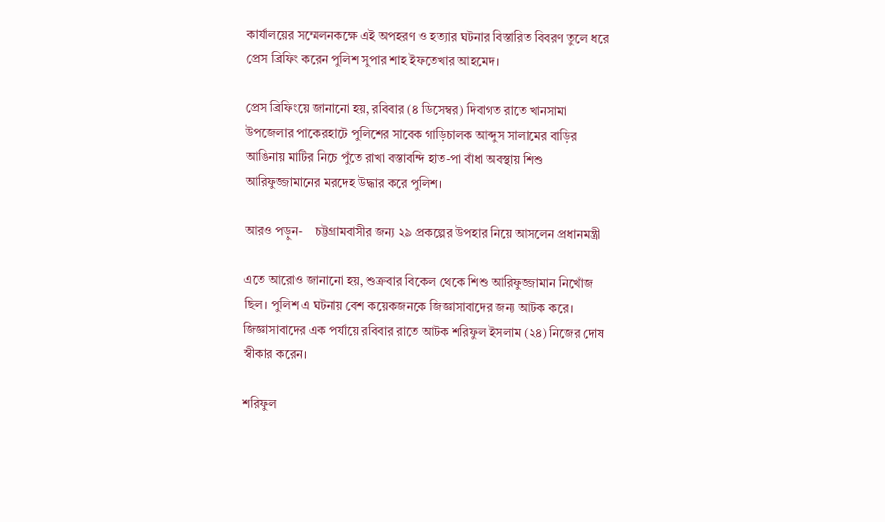কার্যালয়ের সম্মেলনকক্ষে এই অপহরণ ও হত্যার ঘটনার বিস্তারিত বিবরণ তুলে ধরে প্রেস ব্রিফিং করেন পুলিশ সুপার শাহ ইফতেখার আহমেদ।

প্রেস ব্রিফিংয়ে জানানো হয়, রবিবার (৪ ডিসেম্বর) দিবাগত রাতে খানসামা উপজেলার পাকেরহাটে পুলিশের সাবেক গাড়িচালক আব্দুস সালামের বাড়ির আঙিনায় মাটির নিচে পুঁতে রাখা বস্তাবন্দি হাত-পা বাঁধা অবস্থায় শিশু আরিফুজ্জামানের মরদেহ উদ্ধার করে পুলিশ।

আরও পড়ুন-    চট্টগ্রামবাসীর জন্য ২৯ প্রকল্পের উপহার নিয়ে আসলেন প্রধানমন্ত্রী

এতে আরোও জানানো হয়, শুক্রবার বিকেল থেকে শিশু আরিফুজ্জামান নিখোঁজ ছিল। পুলিশ এ ঘটনায় বেশ কয়েকজনকে জিজ্ঞাসাবাদের জন্য আটক করে। জিজ্ঞাসাবাদের এক পর্যায়ে রবিবার রাতে আটক শরিফুল ইসলাম (২৪) নিজের দোষ স্বীকার করেন।

শরিফুল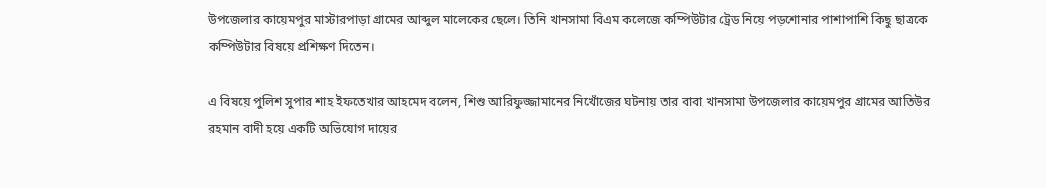উপজেলার কায়েমপুর মাস্টারপাড়া গ্রামের আব্দুল মালেকের ছেলে। তিনি খানসামা বিএম কলেজে কম্পিউটার ট্রেড নিয়ে পড়শোনার পাশাপাশি কিছু ছাত্রকে কম্পিউটার বিষয়ে প্রশিক্ষণ দিতেন।

এ বিষয়ে পুলিশ সুপার শাহ ইফতেখার আহমেদ বলেন, শিশু আরিফুজ্জামানের নিখোঁজের ঘটনায় তার বাবা খানসামা উপজেলার কায়েমপুর গ্রামের আতিউর রহমান বাদী হয়ে একটি অভিযোগ দায়ের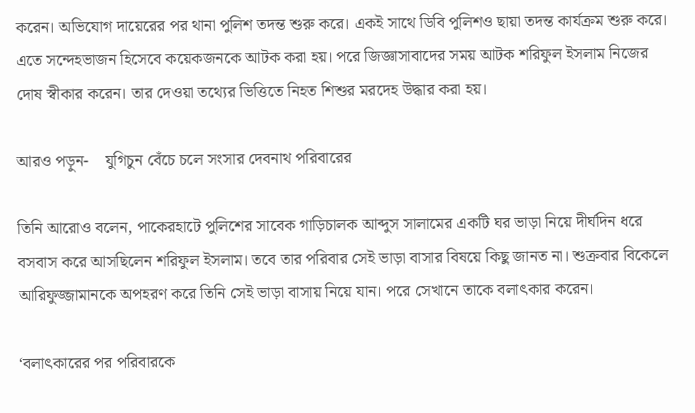করেন। অভিযোগ দায়েরের পর থানা পুলিশ তদন্ত শুরু করে। একই সাথে ডিবি পুলিশও ছায়া তদন্ত কার্যক্রম শুরু করে। এতে সন্দেহভাজন হিসেবে কয়েকজনকে আটক করা হয়। পরে জিজ্ঞাসাবাদের সময় আটক শরিফুল ইসলাম নিজের দোষ স্বীকার করেন। তার দেওয়া তথ্যের ভিত্তিতে নিহত শিশুর মরদেহ উদ্ধার করা হয়।

আরও পড়ুন-    যুগিচুন বেঁচে চলে সংসার দেবনাথ পরিবারের

তিনি আরোও বলেন, পাকেরহাটে পুলিশের সাবেক গাড়িচালক আব্দুস সালামের একটি ঘর ভাড়া নিয়ে দীর্ঘদিন ধরে বসবাস করে আসছিলেন শরিফুল ইসলাম। তবে তার পরিবার সেই ভাড়া বাসার বিষয়ে কিছু জানত না। শুক্রবার বিকেলে আরিফুজ্জামানকে অপহরণ করে তিনি সেই ভাড়া বাসায় নিয়ে যান। পরে সেখানে তাকে বলাৎকার করেন।

‘বলাৎকারের পর পরিবারকে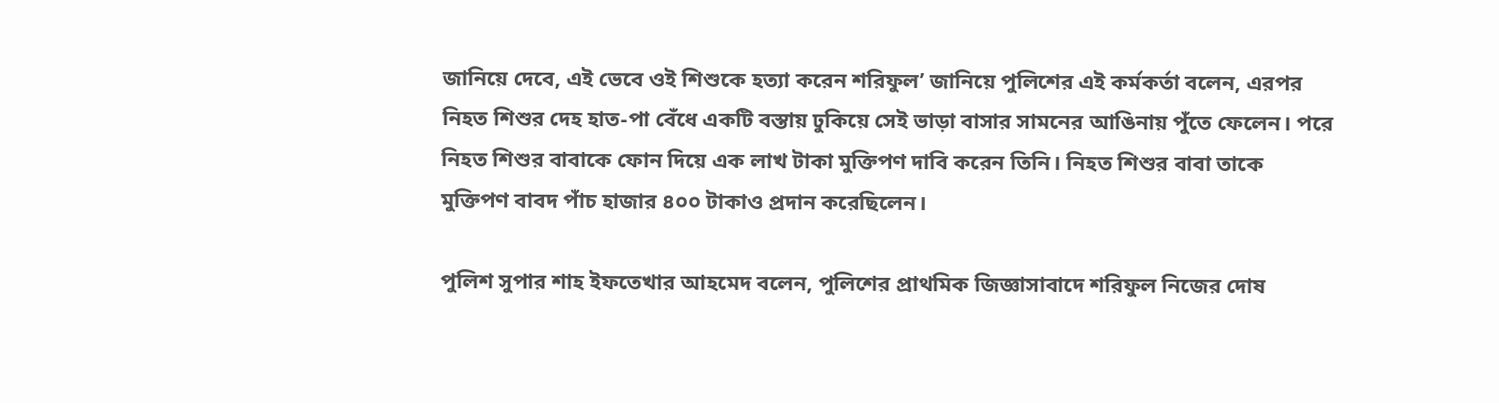জানিয়ে দেবে, এই ভেবে ওই শিশুকে হত্যা করেন শরিফুল’ জানিয়ে পুলিশের এই কর্মকর্তা বলেন, এরপর নিহত শিশুর দেহ হাত-পা বেঁধে একটি বস্তায় ঢুকিয়ে সেই ভাড়া বাসার সামনের আঙিনায় পুঁতে ফেলেন। পরে নিহত শিশুর বাবাকে ফোন দিয়ে এক লাখ টাকা মুক্তিপণ দাবি করেন তিনি। নিহত শিশুর বাবা তাকে মুক্তিপণ বাবদ পাঁচ হাজার ৪০০ টাকাও প্রদান করেছিলেন।

পুলিশ সুপার শাহ ইফতেখার আহমেদ বলেন, পুলিশের প্রাথমিক জিজ্ঞাসাবাদে শরিফুল নিজের দোষ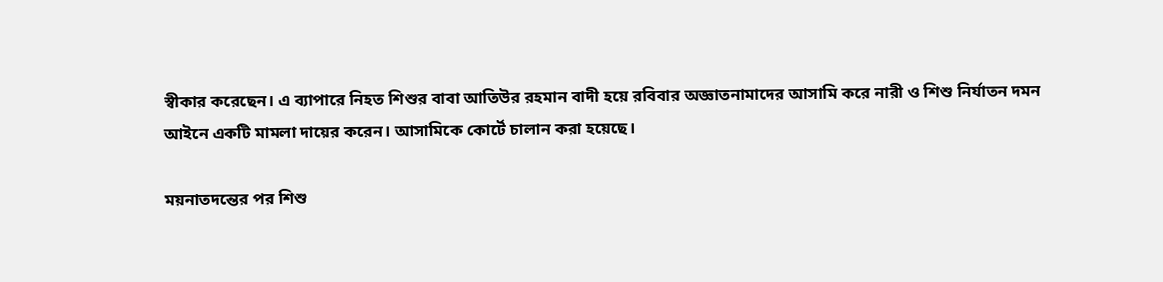স্বীকার করেছেন। এ ব্যাপারে নিহত শিশুর বাবা আতিউর রহমান বাদী হয়ে রবিবার অজ্ঞাতনামাদের আসামি করে নারী ও শিশু নির্যাতন দমন আইনে একটি মামলা দায়ের করেন। আসামিকে কোর্টে চালান করা হয়েছে।

ময়নাতদন্তের পর শিশু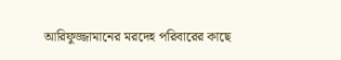আরিফুজ্জামানের মরদেহ পরিবারের কাছে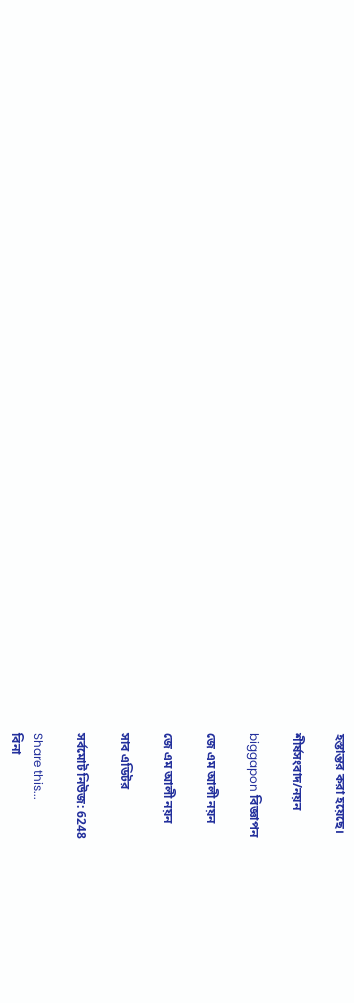হস্তান্তর করা হয়েছে।

শীর্ষসংবাদ/নয়ন

biggapon বিজ্ঞাপন

জে এম আলী নয়ন

জে এম আলী নয়ন

সাব এডিটর

সর্বমোট নিউজ: 6248

Share this...
বিনা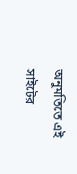অনুমতিতে এই সাইটের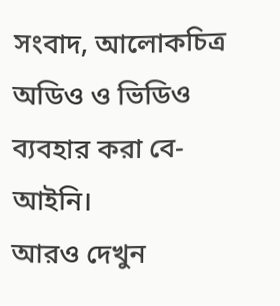সংবাদ, আলোকচিত্র অডিও ও ভিডিও ব্যবহার করা বে-আইনি।
আরও দেখুন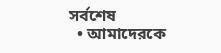সর্বশেষ
  • আমাদেরকে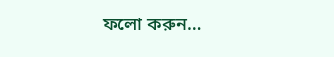ফলো করুন…